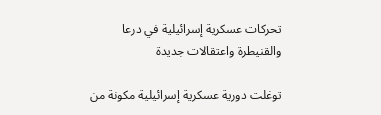تحركات عسكرية إسرائيلية في درعا والقنيطرة واعتقالات جديدة

توغلت دورية عسكرية إسرائيلية مكونة من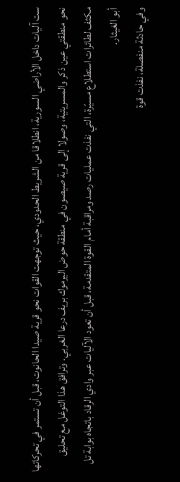ست آليات داخل الأراضي السورية، انطلاقا من الشريط الحدودي، حيث توجهت القوات نحو قرية صيدا الحانوت، قبل أن تستمر في تحركاتها نحو منطقتي عين ذكر والمسريتية، وصولا إلى قرية صيصون في منطقة حوض اليرموك بريف درعا الغربي. وترافق هذا التوغل مع تحليق مكثف لطائرات استطلاع مسيّرة، التي نفذت عمليات رصد ومراقبة أمام القوة المتقدمة، قبل أن تعود الآليات عبر وادي الرقاد باتجاه بوابة تل أبو الغيثار.
وفي حادثة منفصلة، نفذت قوة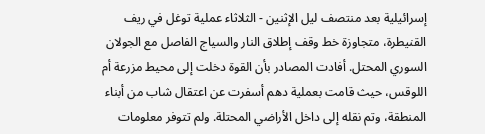إسرائيلية بعد منتصف ليل الإثنين - الثلاثاء عملية توغل في ريف القنيطرة، متجاوزة خط وقف إطلاق النار والسياج الفاصل مع الجولان السوري المحتل. أفادت المصادر بأن القوة دخلت إلى محيط مزرعة أم اللوقس، حيث قامت بعملية دهم أسفرت عن اعتقال شاب من أبناء المنطقة، وتم نقله إلى داخل الأراضي المحتلة. ولم تتوفر معلومات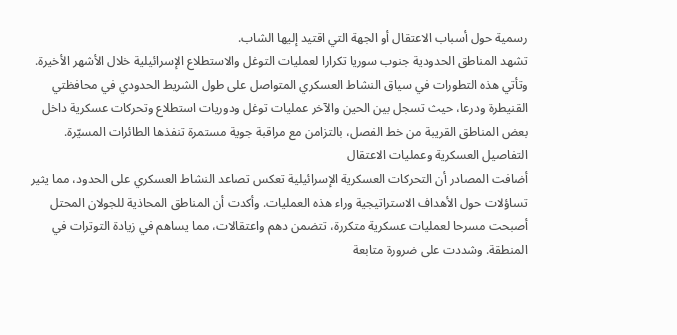رسمية حول أسباب الاعتقال أو الجهة التي اقتيد إليها الشاب.
تشهد المناطق الحدودية جنوب سوريا تكرارا لعمليات التوغل والاستطلاع الإسرائيلية خلال الأشهر الأخيرة. وتأتي هذه التطورات في سياق النشاط العسكري المتواصل على طول الشريط الحدودي في محافظتي القنيطرة ودرعا، حيث تسجل بين الحين والآخر عمليات توغل ودوريات استطلاع وتحركات عسكرية داخل بعض المناطق القريبة من خط الفصل، بالتزامن مع مراقبة جوية مستمرة تنفذها الطائرات المسيّرة.
التفاصيل العسكرية وعمليات الاعتقال
أضافت المصادر أن التحركات العسكرية الإسرائيلية تعكس تصاعد النشاط العسكري على الحدود، مما يثير تساؤلات حول الأهداف الاستراتيجية وراء هذه العمليات. وأكدت أن المناطق المحاذية للجولان المحتل أصبحت مسرحا لعمليات عسكرية متكررة، تتضمن دهم واعتقالات، مما يساهم في زيادة التوترات في المنطقة. وشددت على ضرورة متابعة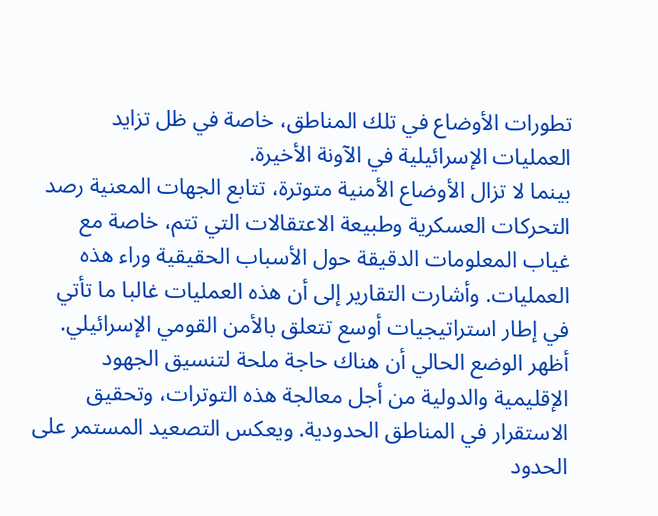تطورات الأوضاع في تلك المناطق، خاصة في ظل تزايد العمليات الإسرائيلية في الآونة الأخيرة.
بينما لا تزال الأوضاع الأمنية متوترة، تتابع الجهات المعنية رصد التحركات العسكرية وطبيعة الاعتقالات التي تتم، خاصة مع غياب المعلومات الدقيقة حول الأسباب الحقيقية وراء هذه العمليات. وأشارت التقارير إلى أن هذه العمليات غالبا ما تأتي في إطار استراتيجيات أوسع تتعلق بالأمن القومي الإسرائيلي.
أظهر الوضع الحالي أن هناك حاجة ملحة لتنسيق الجهود الإقليمية والدولية من أجل معالجة هذه التوترات، وتحقيق الاستقرار في المناطق الحدودية. ويعكس التصعيد المستمر على الحدود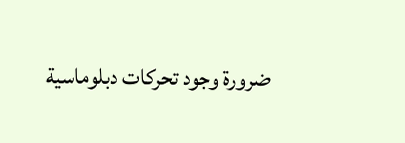ضرورة وجود تحركات دبلوماسية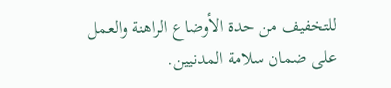للتخفيف من حدة الأوضاع الراهنة والعمل على ضمان سلامة المدنيين.